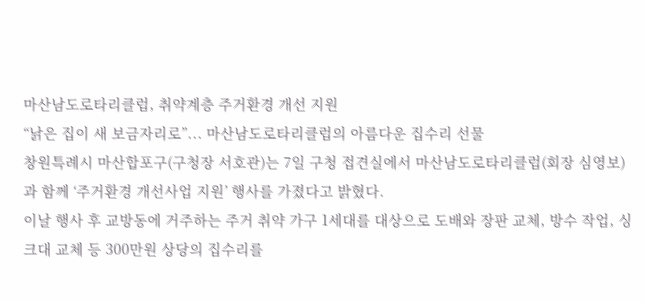마산남도로타리클럽, 취약계층 주거환경 개선 지원
“낡은 집이 새 보금자리로”... 마산남도로타리클럽의 아름다운 집수리 선물
창원특례시 마산합포구(구청장 서호관)는 7일 구청 접견실에서 마산남도로타리클럽(회장 심영보)과 함께 ‘주거환경 개선사업 지원’ 행사를 가졌다고 밝혔다.
이날 행사 후 교방동에 거주하는 주거 취약 가구 1세대를 대상으로 도배와 장판 교체, 방수 작업, 싱크대 교체 등 300만원 상당의 집수리를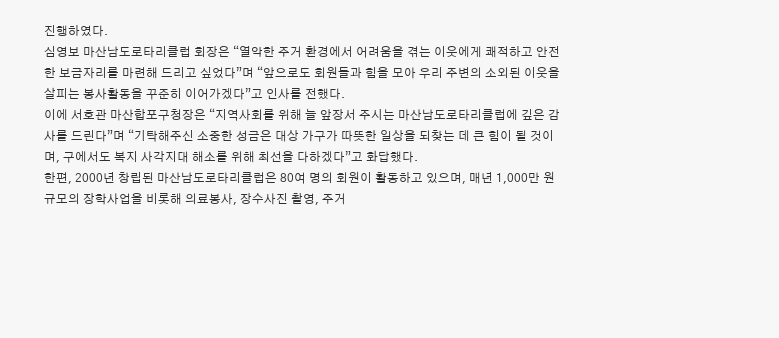진행하였다.
심영보 마산남도로타리클럽 회장은 “열악한 주거 환경에서 어려움을 겪는 이웃에게 쾌적하고 안전한 보금자리를 마련해 드리고 싶었다”며 “앞으로도 회원들과 힘을 모아 우리 주변의 소외된 이웃을 살피는 봉사활동을 꾸준히 이어가겠다”고 인사를 전했다.
이에 서호관 마산합포구청장은 “지역사회를 위해 늘 앞장서 주시는 마산남도로타리클럽에 깊은 감사를 드린다”며 “기탁해주신 소중한 성금은 대상 가구가 따뜻한 일상을 되찾는 데 큰 힘이 될 것이며, 구에서도 복지 사각지대 해소를 위해 최선을 다하겠다”고 화답했다.
한편, 2000년 창립된 마산남도로타리클럽은 80여 명의 회원이 활동하고 있으며, 매년 1,000만 원 규모의 장학사업을 비롯해 의료봉사, 장수사진 촬영, 주거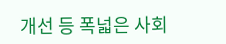개선 등 폭넓은 사회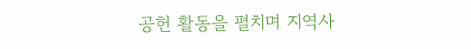공헌 활동을 펼치며 지역사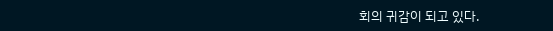회의 귀감이 되고 있다.